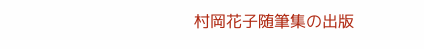村岡花子随筆集の出版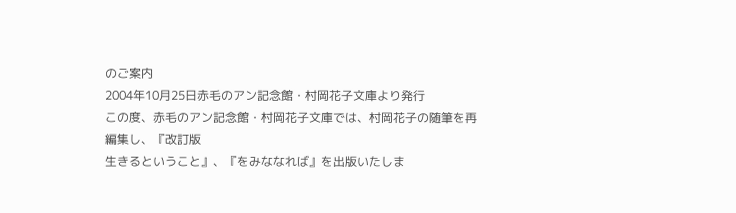のご案内
2004年10月25日赤毛のアン記念館・村岡花子文庫より発行
この度、赤毛のアン記念館・村岡花子文庫では、村岡花子の随筆を再編集し、『改訂版
生きるということ』、『をみななれば』を出版いたしま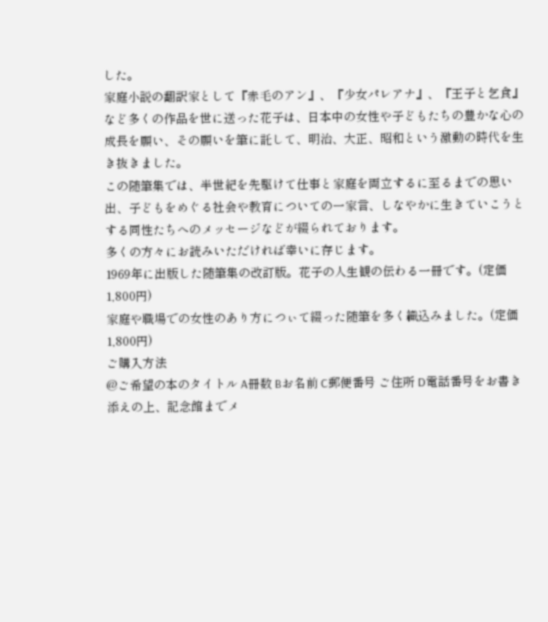した。
家庭小説の翻訳家として『赤毛のアン』、『少女パレアナ』、『王子と乞食』など多くの作品を世に送った花子は、日本中の女性や子どもたちの豊かな心の成長を願い、その願いを筆に託して、明治、大正、昭和という激動の時代を生き抜きました。
この随筆集では、半世紀を先駆けて仕事と家庭を両立するに至るまでの思い出、子どもをめぐる社会や教育についての一家言、しなやかに生きていこうとする同性たちへのメッセージなどが綴られております。
多くの方々にお読みいただければ幸いに存じます。
1969年に出版した随筆集の改訂版。花子の人生観の伝わる一冊です。(定価1,800円)
家庭や職場での女性のあり方につぃて綴った随筆を多く織込みました。(定価1,800円)
ご購入方法
@ご希望の本のタイトル A冊数 Bお名前 C郵便番号 ご住所 D電話番号をお書き添えの上、記念館までメ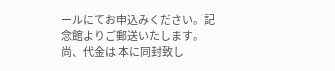ールにてお申込みください。記念館よりご郵送いたします。尚、代金は 本に同封致し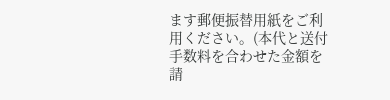ます郵便振替用紙をご利用ください。(本代と送付手数料を合わせた金額を請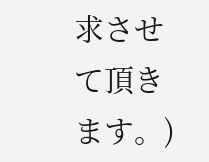求させて頂きます。)